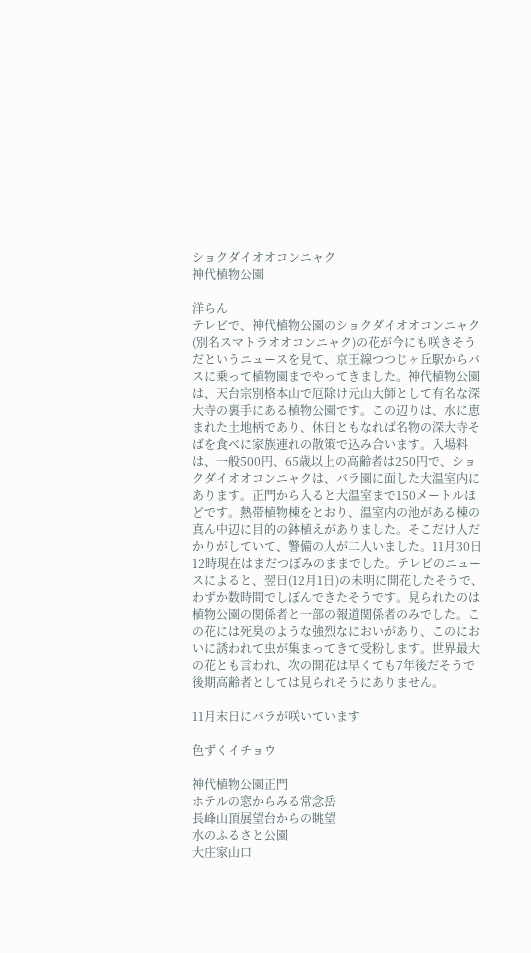ショクダイオオコンニャク
神代植物公園

洋らん
テレビで、神代植物公園のショクダイオオコンニャク(別名スマトラオオコンニャク)の花が今にも咲きそうだというニュースを見て、京王線つつじヶ丘駅からバスに乗って植物園までやってきました。神代植物公園は、天台宗別格本山で厄除け元山大師として有名な深大寺の裏手にある植物公園です。この辺りは、水に恵まれた土地柄であり、休日ともなれば名物の深大寺そばを食べに家族連れの散策で込み合います。入場料は、一般500円、65歳以上の高齢者は250円で、ショクダイオオコンニャクは、バラ園に面した大温室内にあります。正門から入ると大温室まで150メートルほどです。熱帯植物棟をとおり、温室内の池がある棟の真ん中辺に目的の鉢植えがありました。そこだけ人だかりがしていて、警備の人が二人いました。11月30日12時現在はまだつぼみのままでした。テレビのニュースによると、翌日(12月1日)の未明に開花したそうで、わずか数時間でしぼんできたそうです。見られたのは植物公園の関係者と一部の報道関係者のみでした。この花には死臭のような強烈なにおいがあり、このにおいに誘われて虫が集まってきて受粉します。世界最大の花とも言われ、次の開花は早くても7年後だそうで後期高齢者としては見られそうにありません。

11月末日にバラが咲いています

色ずくイチョウ

神代植物公園正門
ホテルの窓からみる常念岳
長峰山頂展望台からの眺望
水のふるさと公園
大庄家山口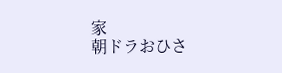家
朝ドラおひさ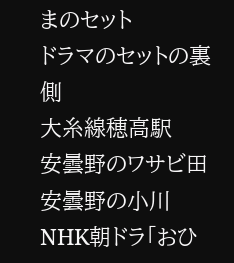まのセット
ドラマのセットの裏側
大糸線穂高駅
安曇野のワサビ田
安曇野の小川
NHK朝ドラ「おひ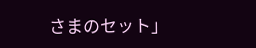さまのセット」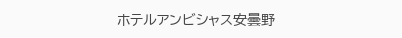ホテルアンビシャス安曇野